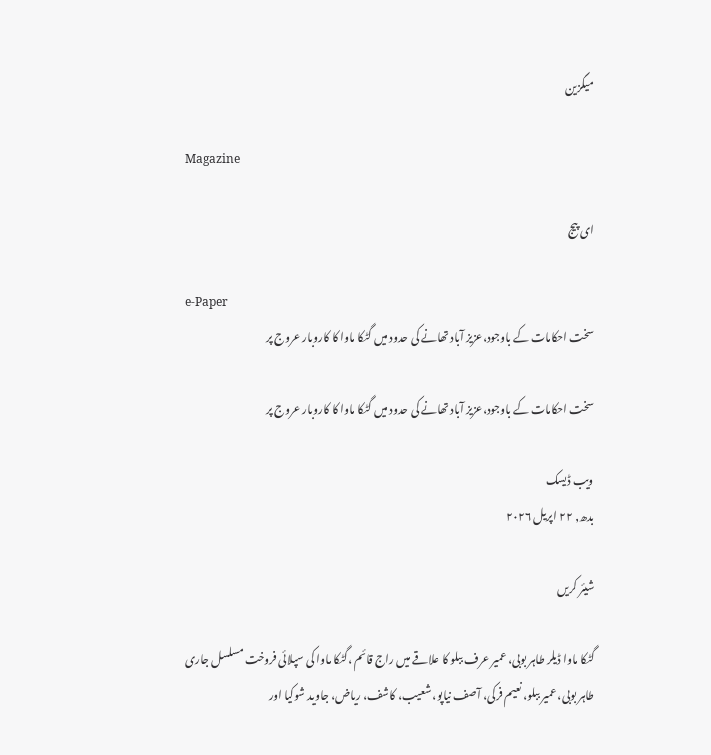میگزین

Magazine

ای پیج

e-Paper
سخت احکامات کے باوجود،عزیز آباد تھانے کی حدود میں گٹکا ماوا کا کاروبار عروج پر

سخت احکامات کے باوجود،عزیز آباد تھانے کی حدود میں گٹکا ماوا کا کاروبار عروج پر

ویب ڈیسک
بدھ, ۲۲ اپریل ۲۰۲۶

شیئر کریں

گٹکا ماوا ڈیلر طاہر بوبی، عمیر عرف ببلو کا علاقے میں راج قائم ،گٹکا ماوا کی سپلائی فروخت مسلسل جاری
طاہر بوبی، عمیر ببلو، نعیم فرکی، آصف نیاپو، شعیب، کاشف، ریاض، جاوید شوکیا اور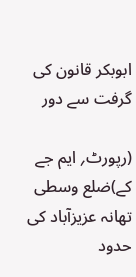ابوبکر قانون کی گرفت سے دور

(رپورٹ؍ ایم جے کے)ضلع وسطی تھانہ عزیزآباد کی حدود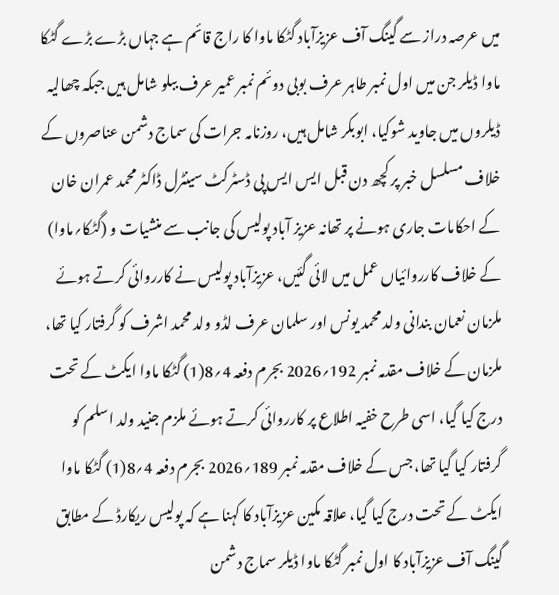میں عرصہ دراز سے گینگ آف عزیزآباد گٹکا ماوا کا راج قائم ہے جہاں بڑے بڑے گٹکا ماوا ڈیلر جن میں اول نمبر طاہر عرف بوبی دوئم نمبر عمیر عرف ببلو شامل ہیں جبکہ چھالیہ ڈیلروں میں جاوید شوکیا، ابوبکر شامل ہیں، روزنامہ جرات کی سماج دشمن عناصروں کے خلاف مسلسل خبر پر کچھ دن قبل ایس ایس پی ڈسٹرکٹ سینٹرل ڈاکٹر محمد عمران خان کے احکامات جاری ہونے پر تھانہ عزیز آباد پولیس کی جانب سے منشیات و (گٹکا؍ماوا) کے خلاف کارروائیاں عمل میں لائی گئیں، عزیزآباد پولیس نے کارروائی کرتے ہوئے ملزمان نعمان بندانی ولد محمد یونس اور سلمان عرف لڈو ولد محمد اشرف کو گرفتار کیا تھا، ملزمان کے خلاف مقدمہ نمبر 192؍2026 بجرم دفعہ 4؍8(1) گٹکا ماوا ایکٹ کے تحت درج کیا گیا، اسی طرح خفیہ اطلاع پر کارروائی کرتے ہوئے ملزم جنید ولد اسلم کو گرفتار کیا گیا تھا، جس کے خلاف مقدمہ نمبر 189؍2026 بجرم دفعہ 4؍8(1) گٹکا ماوا ایکٹ کے تحت درج کیا گیا، علاقہ مکین عزیزآباد کا کہنا ہے کہ پولیس ریکارڈ کے مطابق گینگ آف عزیزآباد کا اول نمبر گٹکا ماوا ڈیلر سماج دشمن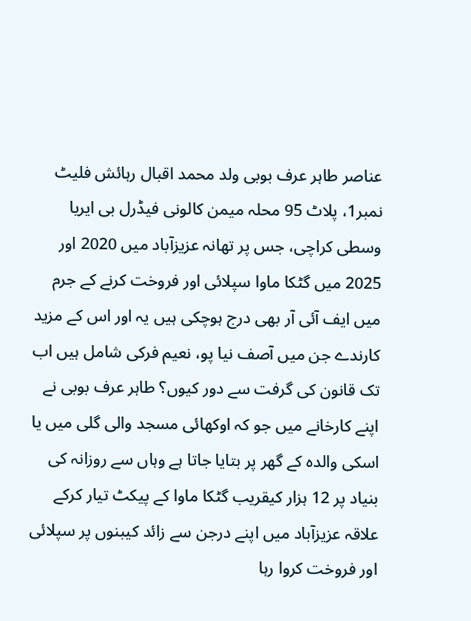عناصر طاہر عرف بوبی ولد محمد اقبال رہائش فلیٹ نمبر1، پلاٹ 95 محلہ میمن کالونی فیڈرل بی ایریا وسطی کراچی، جس پر تھانہ عزیزآباد میں 2020 اور 2025 میں گٹکا ماوا سپلائی اور فروخت کرنے کے جرم میں ایف آئی آر بھی درج ہوچکی ہیں یہ اور اس کے مزید کارندے جن میں آصف نیا پو، نعیم فرکی شامل ہیں اب تک قانون کی گرفت سے دور کیوں؟ طاہر عرف بوبی نے اپنے کارخانے میں جو کہ اوکھائی مسجد والی گلی میں یا اسکی والدہ کے گھر پر بتایا جاتا ہے وہاں سے روزانہ کی بنیاد پر 12 ہزار کیقریب گٹکا ماوا کے پیکٹ تیار کرکے علاقہ عزیزآباد میں اپنے درجن سے زائد کیبنوں پر سپلائی اور فروخت کروا رہا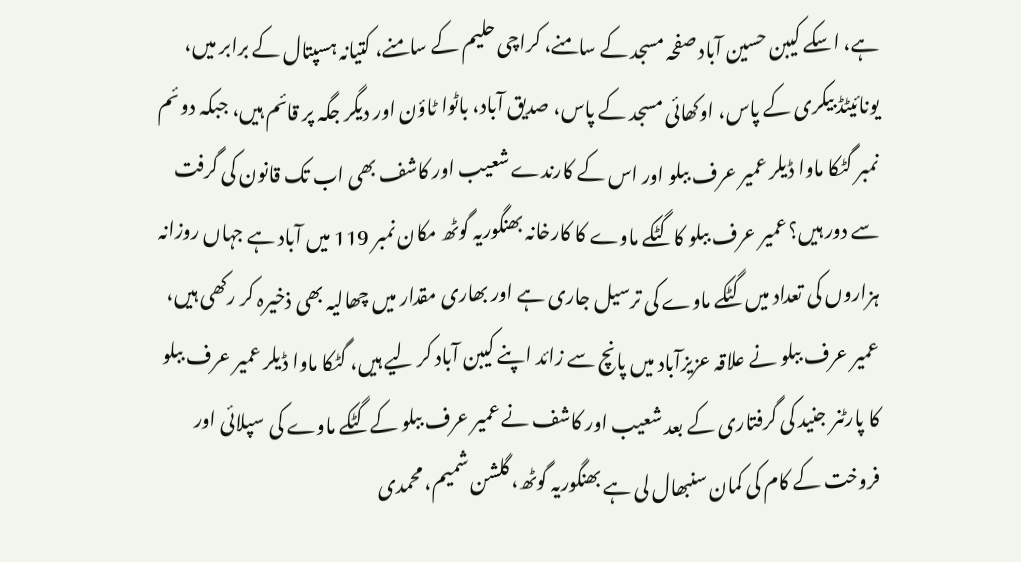ہے، اسکے کیبن حسین آباد صفحہ مسجد کے سامنے، کراچی حلیم کے سامنے، کتیانہ ہسپتال کے برابر میں، یونائیٹڈ بیکری کے پاس، اوکھائی مسجد کے پاس، صدیق آباد، باٹوا ٹاؤن اور دیگر جگہ پر قائم ہیں، جبکہ دوئم نمبر گٹکا ماوا ڈیلر عمیر عرف ببلو اور اس کے کارندے شعیب اور کاشف بھی اب تک قانون کی گرفت سے دور ہیں؟ عمیر عرف ببلو کا گٹکے ماوے کا کارخانہ بھنگوریہ گوٹھ مکان نمبر 119 میں آباد ہے جہاں روزانہ ہزاروں کی تعداد میں گٹکے ماوے کی ترسیل جاری ہے اور بھاری مقدار میں چھالیہ بھی ذخیرہ کر رکھی ہیں، عمیر عرف ببلو نے علاقہ عزیزآباد میں پانچ سے زائد اپنے کیبن آباد کر لیے ہیں، گٹکا ماوا ڈیلر عمیر عرف ببلو کا پارٹنر جنید کی گرفتاری کے بعد شعیب اور کاشف نے عمیر عرف ببلو کے گٹکے ماوے کی سپلائی اور فروخت کے کام کی کمان سنبھال لی ہے بھنگوریہ گوٹھ، گلشن شمیم، محمدی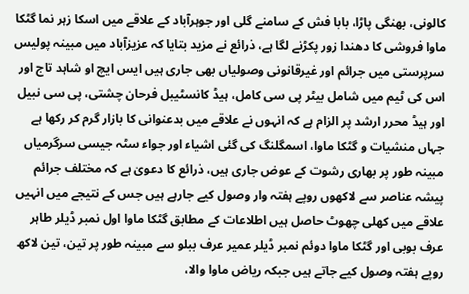کالونی، بھنگی پاڑا، بابا فش کے سامنے گلی اور جوہرآباد کے علاقے میں اسکا زہر نما گٹکا ماوا فروشی کا دھندا زور پکڑنے لگا ہے، ذرائع نے مزید بتایا کہ عزیزآباد میں مبینہ پولیس سرپرستی میں جرائم اور غیرقانونی وصولیاں بھی جاری ہیں ایس ایچ او شاہد تاج اور اس کی ٹیم میں شامل بیٹر پی سی کامل، ہیڈ کانسٹیبل فرحان چشتی، پی سی نبیل اور ہیڈ محرر ارشد پر الزام ہے کہ انہوں نے علاقے میں بدعنوانی کا بازار گرم کر رکھا ہے جہاں منشیات و گٹکا ماوا، اسمگلنگ کی گئی اشیاء اور جواء سٹہ جیسی سرگرمیاں مبینہ طور پر بھاری رشوت کے عوض جاری ہیں، ذرائع کا دعویٰ ہے کہ مختلف جرائم پیشہ عناصر سے لاکھوں روپے ہفتہ وار وصول کیے جارہے ہیں جس کے نتیجے میں انہیں علاقے میں کھلی چھوٹ حاصل ہیں اطلاعات کے مطابق گٹکا ماوا اول نمبر ڈیلر طاہر عرف بوبی اور گٹکا ماوا دوئم نمبر ڈیلر عمیر عرف ببلو سے مبینہ طور پر تین، تین لاکھ روپے ہفتہ وصول کیے جاتے ہیں جبکہ ریاض ماوا والا،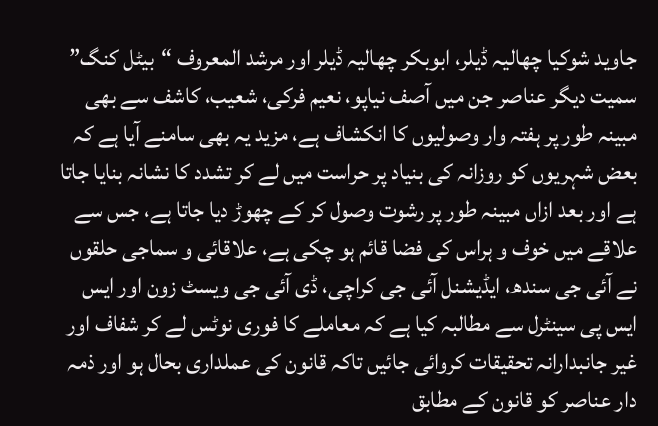جاوید شوکیا چھالیہ ڈیلر، ابوبکر چھالیہ ڈیلر اور مرشد المعروف “بیٹل کنگ” سمیت دیگر عناصر جن میں آصف نیاپو، نعیم فرکی، شعیب، کاشف سے بھی مبینہ طور پر ہفتہ وار وصولیوں کا انکشاف ہے، مزید یہ بھی سامنے آیا ہے کہ بعض شہریوں کو روزانہ کی بنیاد پر حراست میں لے کر تشدد کا نشانہ بنایا جاتا ہے اور بعد ازاں مبینہ طور پر رشوت وصول کر کے چھوڑ دیا جاتا ہے، جس سے علاقے میں خوف و ہراس کی فضا قائم ہو چکی ہے، علاقائی و سماجی حلقوں نے آئی جی سندھ، ایڈیشنل آئی جی کراچی، ڈی آئی جی ویسٹ زون اور ایس ایس پی سینٹرل سے مطالبہ کیا ہے کہ معاملے کا فوری نوٹس لے کر شفاف اور غیر جانبدارانہ تحقیقات کروائی جائیں تاکہ قانون کی عملداری بحال ہو اور ذمہ دار عناصر کو قانون کے مطابق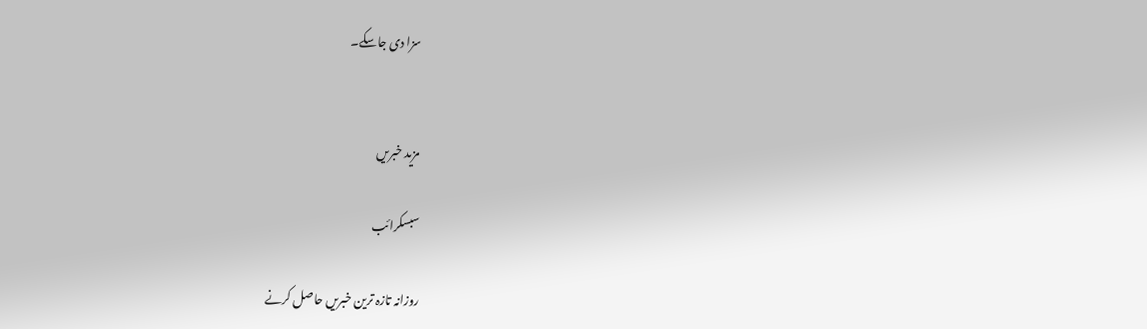سزا دی جاسکے۔


مزید خبریں

سبسکرائب

روزانہ تازہ ترین خبریں حاصل کرنے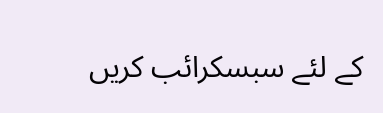کے لئے سبسکرائب کریں